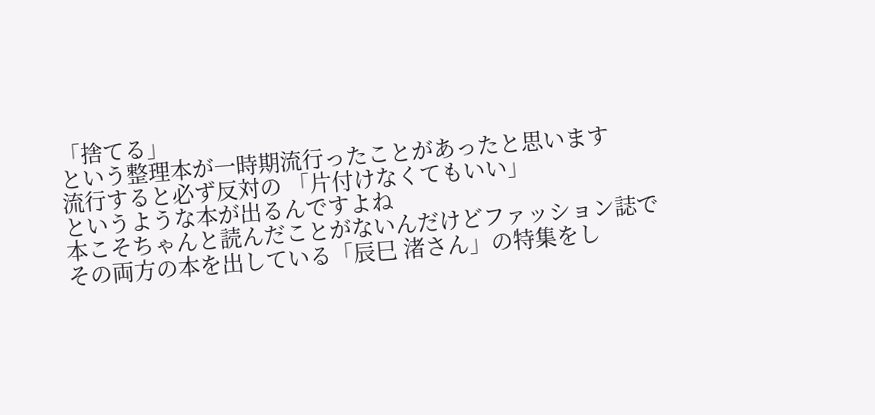「捨てる」
という整理本が一時期流行ったことがあったと思います
流行すると必ず反対の 「片付けなくてもいい」
というような本が出るんですよね
本こそちゃんと読んだことがないんだけどファッション誌で
その両方の本を出している「辰巳 渚さん」の特集をし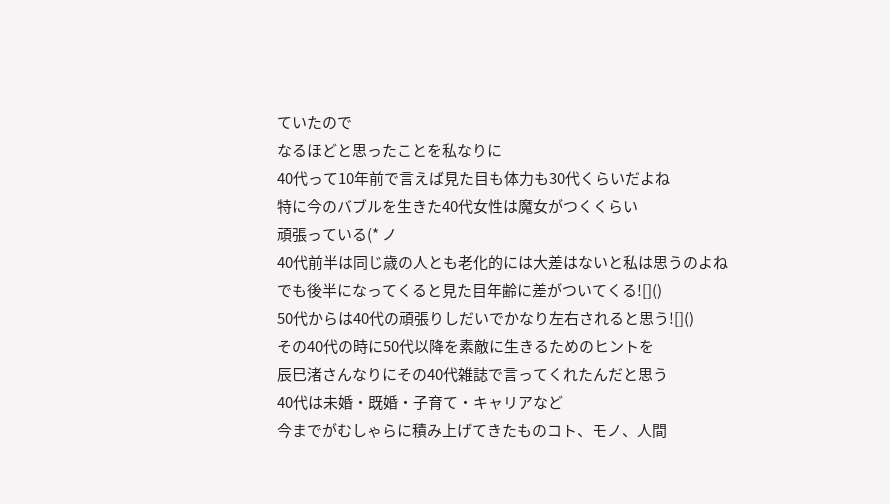ていたので
なるほどと思ったことを私なりに
40代って10年前で言えば見た目も体力も30代くらいだよね
特に今のバブルを生きた40代女性は魔女がつくくらい
頑張っている(* ノ
40代前半は同じ歳の人とも老化的には大差はないと私は思うのよね
でも後半になってくると見た目年齢に差がついてくる![]()
50代からは40代の頑張りしだいでかなり左右されると思う![]()
その40代の時に50代以降を素敵に生きるためのヒントを
辰巳渚さんなりにその40代雑誌で言ってくれたんだと思う
40代は未婚・既婚・子育て・キャリアなど
今までがむしゃらに積み上げてきたものコト、モノ、人間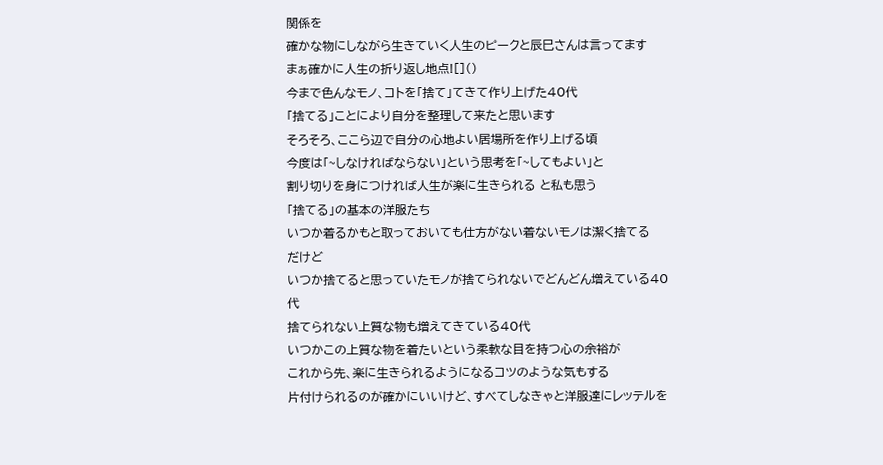関係を
確かな物にしながら生きていく人生のピークと辰巳さんは言ってます
まぁ確かに人生の折り返し地点![]()
今まで色んなモノ、コトを「捨て」てきて作り上げた40代
「捨てる」ことにより自分を整理して来たと思います
そろそろ、ここら辺で自分の心地よい居場所を作り上げる頃
今度は「~しなければならない」という思考を「~してもよい」と
割り切りを身につければ人生が楽に生きられる と私も思う
「捨てる」の基本の洋服たち
いつか着るかもと取っておいても仕方がない着ないモノは潔く捨てる
だけど
いつか捨てると思っていたモノが捨てられないでどんどん増えている40代
捨てられない上質な物も増えてきている40代
いつかこの上質な物を着たいという柔軟な目を持つ心の余裕が
これから先、楽に生きられるようになるコツのような気もする
片付けられるのが確かにいいけど、すべてしなきゃと洋服達にレッテルを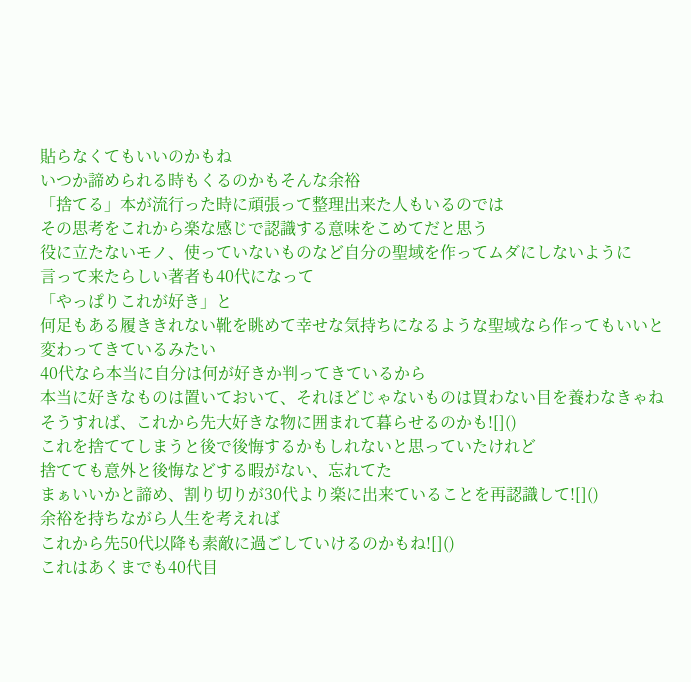貼らなくてもいいのかもね
いつか諦められる時もくるのかもそんな余裕
「捨てる」本が流行った時に頑張って整理出来た人もいるのでは
その思考をこれから楽な感じで認識する意味をこめてだと思う
役に立たないモノ、使っていないものなど自分の聖域を作ってムダにしないように
言って来たらしい著者も40代になって
「やっぱりこれが好き」と
何足もある履ききれない靴を眺めて幸せな気持ちになるような聖域なら作ってもいいと
変わってきているみたい
40代なら本当に自分は何が好きか判ってきているから
本当に好きなものは置いておいて、それほどじゃないものは買わない目を養わなきゃね
そうすれば、これから先大好きな物に囲まれて暮らせるのかも![]()
これを捨ててしまうと後で後悔するかもしれないと思っていたけれど
捨てても意外と後悔などする暇がない、忘れてた
まぁいいかと諦め、割り切りが30代より楽に出来ていることを再認識して![]()
余裕を持ちながら人生を考えれば
これから先50代以降も素敵に過ごしていけるのかもね![]()
これはあくまでも40代目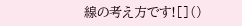線の考え方です![]()